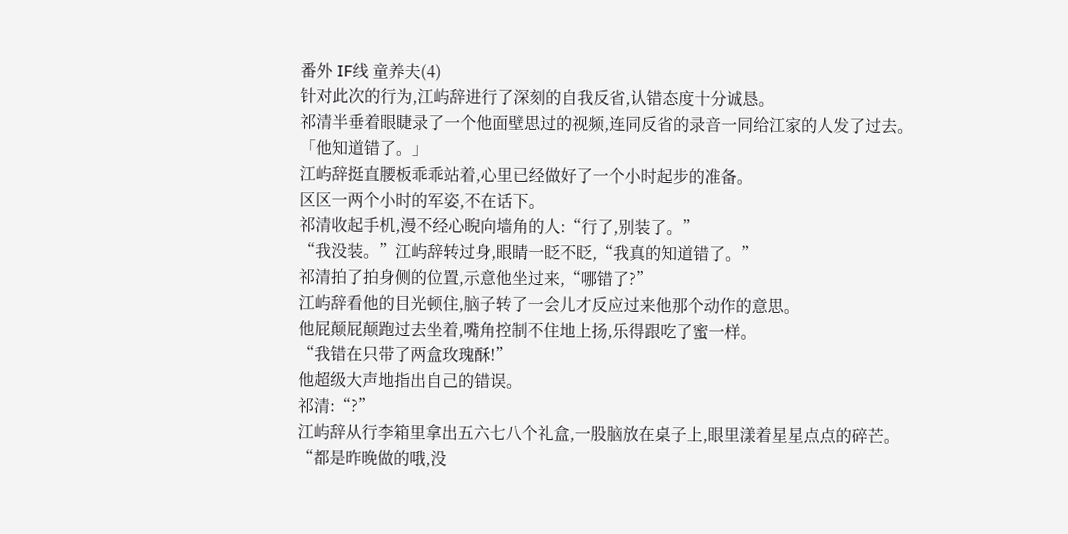番外 IF线 童养夫(4)
针对此次的行为,江屿辞进行了深刻的自我反省,认错态度十分诚恳。
祁清半垂着眼睫录了一个他面壁思过的视频,连同反省的录音一同给江家的人发了过去。
「他知道错了。」
江屿辞挺直腰板乖乖站着,心里已经做好了一个小时起步的准备。
区区一两个小时的军姿,不在话下。
祁清收起手机,漫不经心睨向墙角的人:“行了,别装了。”
“我没装。”江屿辞转过身,眼睛一眨不眨,“我真的知道错了。”
祁清拍了拍身侧的位置,示意他坐过来,“哪错了?”
江屿辞看他的目光顿住,脑子转了一会儿才反应过来他那个动作的意思。
他屁颠屁颠跑过去坐着,嘴角控制不住地上扬,乐得跟吃了蜜一样。
“我错在只带了两盒玫瑰酥!”
他超级大声地指出自己的错误。
祁清:“?”
江屿辞从行李箱里拿出五六七八个礼盒,一股脑放在桌子上,眼里漾着星星点点的碎芒。
“都是昨晚做的哦,没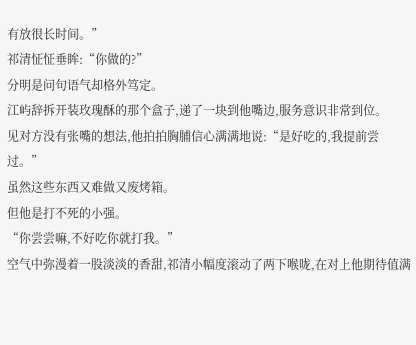有放很长时间。”
祁清怔怔垂眸:“你做的?”
分明是问句语气却格外笃定。
江屿辞拆开装玫瑰酥的那个盒子,递了一块到他嘴边,服务意识非常到位。
见对方没有张嘴的想法,他拍拍胸脯信心满满地说:“是好吃的,我提前尝过。”
虽然这些东西又难做又废烤箱。
但他是打不死的小强。
“你尝尝嘛,不好吃你就打我。”
空气中弥漫着一股淡淡的香甜,祁清小幅度滚动了两下喉咙,在对上他期待值满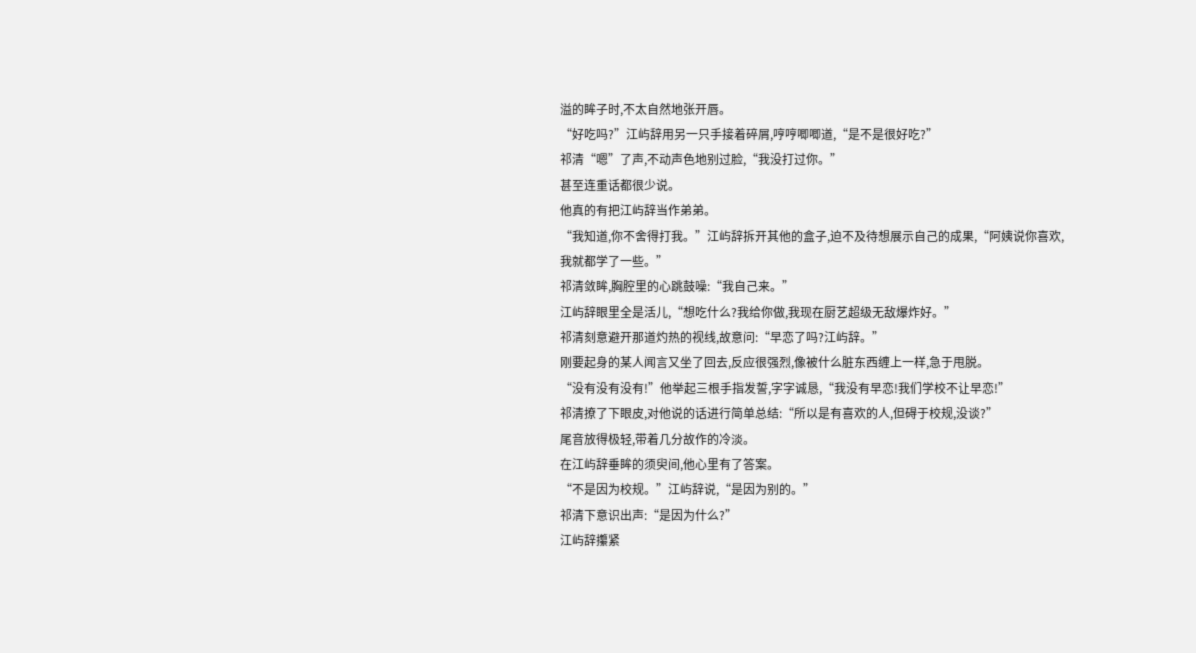溢的眸子时,不太自然地张开唇。
“好吃吗?”江屿辞用另一只手接着碎屑,哼哼唧唧道,“是不是很好吃?”
祁清“嗯”了声,不动声色地别过脸,“我没打过你。”
甚至连重话都很少说。
他真的有把江屿辞当作弟弟。
“我知道,你不舍得打我。”江屿辞拆开其他的盒子,迫不及待想展示自己的成果,“阿姨说你喜欢,我就都学了一些。”
祁清敛眸,胸腔里的心跳鼓噪:“我自己来。”
江屿辞眼里全是活儿,“想吃什么?我给你做,我现在厨艺超级无敌爆炸好。”
祁清刻意避开那道灼热的视线,故意问:“早恋了吗?江屿辞。”
刚要起身的某人闻言又坐了回去,反应很强烈,像被什么脏东西缠上一样,急于甩脱。
“没有没有没有!”他举起三根手指发誓,字字诚恳,“我没有早恋!我们学校不让早恋!”
祁清撩了下眼皮,对他说的话进行简单总结:“所以是有喜欢的人,但碍于校规,没谈?”
尾音放得极轻,带着几分故作的冷淡。
在江屿辞垂眸的须臾间,他心里有了答案。
“不是因为校规。”江屿辞说,“是因为别的。”
祁清下意识出声:“是因为什么?”
江屿辞攥紧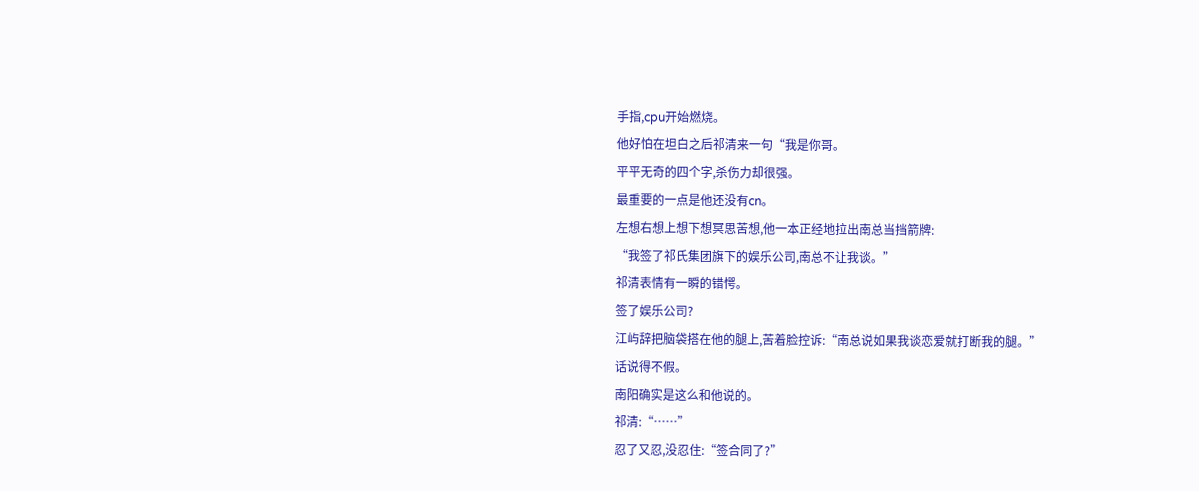手指,cpu开始燃烧。
他好怕在坦白之后祁清来一句“我是你哥。
平平无奇的四个字,杀伤力却很强。
最重要的一点是他还没有cn。
左想右想上想下想冥思苦想,他一本正经地拉出南总当挡箭牌:
“我签了祁氏集团旗下的娱乐公司,南总不让我谈。”
祁清表情有一瞬的错愕。
签了娱乐公司?
江屿辞把脑袋搭在他的腿上,苦着脸控诉:“南总说如果我谈恋爱就打断我的腿。”
话说得不假。
南阳确实是这么和他说的。
祁清:“……”
忍了又忍,没忍住:“签合同了?”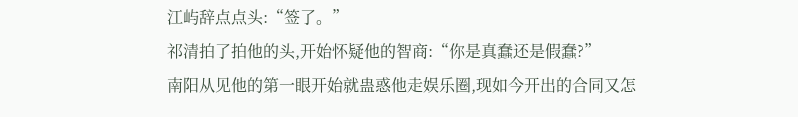江屿辞点点头:“签了。”
祁清拍了拍他的头,开始怀疑他的智商:“你是真蠢还是假蠢?”
南阳从见他的第一眼开始就蛊惑他走娱乐圈,现如今开出的合同又怎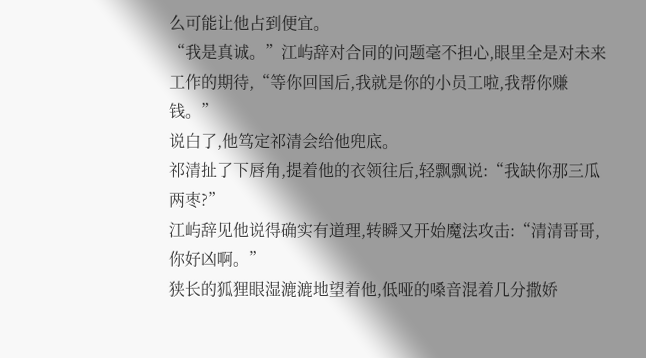么可能让他占到便宜。
“我是真诚。”江屿辞对合同的问题毫不担心,眼里全是对未来工作的期待,“等你回国后,我就是你的小员工啦,我帮你赚钱。”
说白了,他笃定祁清会给他兜底。
祁清扯了下唇角,提着他的衣领往后,轻飘飘说:“我缺你那三瓜两枣?”
江屿辞见他说得确实有道理,转瞬又开始魔法攻击:“清清哥哥,你好凶啊。”
狭长的狐狸眼湿漉漉地望着他,低哑的嗓音混着几分撒娇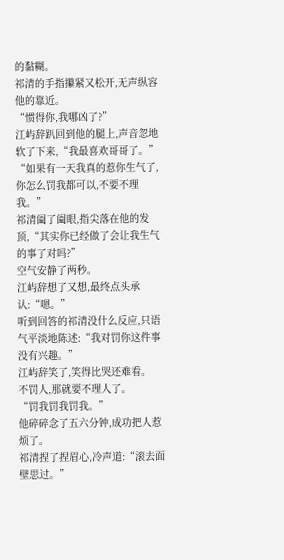的黏糊。
祁清的手指攥紧又松开,无声纵容他的靠近。
“惯得你,我哪凶了?”
江屿辞趴回到他的腿上,声音忽地软了下来,“我最喜欢哥哥了。”
“如果有一天我真的惹你生气了,你怎么罚我都可以,不要不理我。”
祁清阖了阖眼,指尖落在他的发顶,“其实你已经做了会让我生气的事了对吗?”
空气安静了两秒。
江屿辞想了又想,最终点头承认:“嗯。”
听到回答的祁清没什么反应,只语气平淡地陈述:“我对罚你这件事没有兴趣。”
江屿辞笑了,笑得比哭还难看。
不罚人,那就要不理人了。
“罚我罚我罚我。”
他碎碎念了五六分钟,成功把人惹烦了。
祁清捏了捏眉心,冷声道:“滚去面壁思过。”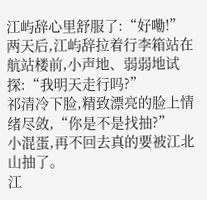江屿辞心里舒服了:“好嘞!”
两天后,江屿辞拉着行李箱站在航站楼前,小声地、弱弱地试探:“我明天走行吗?”
祁清冷下脸,精致漂亮的脸上情绪尽敛,“你是不是找抽?”
小混蛋,再不回去真的要被江北山抽了。
江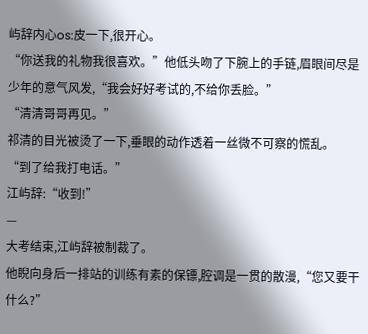屿辞内心os:皮一下,很开心。
“你送我的礼物我很喜欢。”他低头吻了下腕上的手链,眉眼间尽是少年的意气风发,“我会好好考试的,不给你丢脸。”
“清清哥哥再见。”
祁清的目光被烫了一下,垂眼的动作透着一丝微不可察的慌乱。
“到了给我打电话。”
江屿辞:“收到!”
—
大考结束,江屿辞被制裁了。
他睨向身后一排站的训练有素的保镖,腔调是一贯的散漫,“您又要干什么?”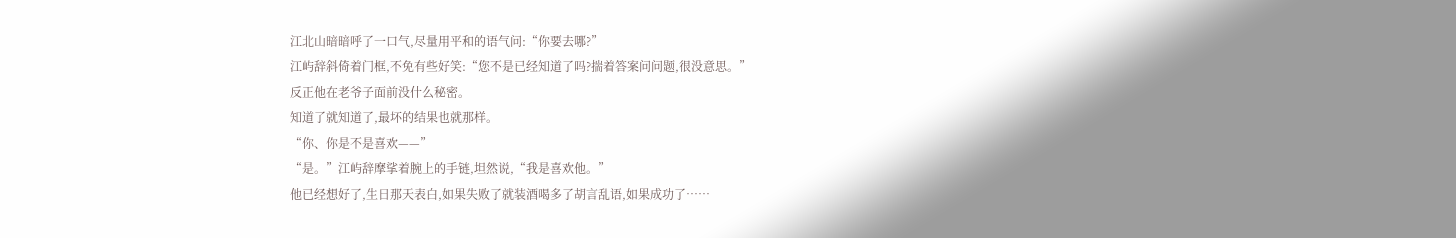江北山暗暗呼了一口气,尽量用平和的语气问:“你要去哪?”
江屿辞斜倚着门框,不免有些好笑:“您不是已经知道了吗?揣着答案问问题,很没意思。”
反正他在老爷子面前没什么秘密。
知道了就知道了,最坏的结果也就那样。
“你、你是不是喜欢——”
“是。”江屿辞摩挲着腕上的手链,坦然说,“我是喜欢他。”
他已经想好了,生日那天表白,如果失败了就装酒喝多了胡言乱语,如果成功了……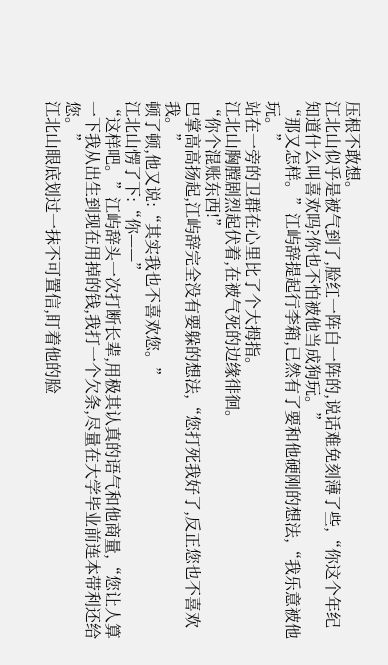压根不敢想。
江北山似乎是被气到了,脸红一阵白一阵的,说话难免刻薄了些,“你这个年纪知道什么叫喜欢吗?你也不怕被他当成狗玩。”
“那又怎样。”江屿辞提起行李箱,已然有了要和他硬刚的想法,“我乐意被他玩。”
站在一旁的卫群在心里比了个大拇指。
江北山胸膛剧烈起伏着,在被气死的边缘徘徊。
“你个混账东西!”
巴掌高高扬起,江屿辞完全没有要躲的想法,“您打死我好了,反正您也不喜欢我。”
顿了顿,他又说:“其实我也不喜欢您。”
江北山愣了下:“你——”
“这样吧。”江屿辞头一次打断长辈,用极其认真的语气和他商量,“您让人算一下我从出生到现在用掉的钱,我打一个欠条,尽量在大学毕业前连本带利还给您。”
江北山眼底划过一抹不可置信,盯着他的脸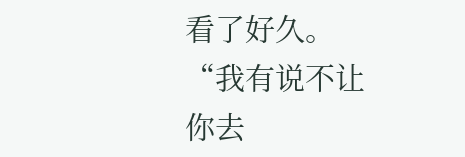看了好久。
“我有说不让你去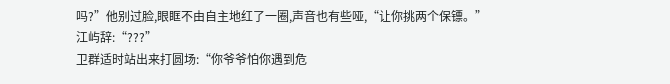吗?”他别过脸,眼眶不由自主地红了一圈,声音也有些哑,“让你挑两个保镖。”
江屿辞:“???”
卫群适时站出来打圆场:“你爷爷怕你遇到危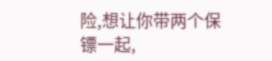险,想让你带两个保镖一起,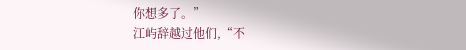你想多了。”
江屿辞越过他们,“不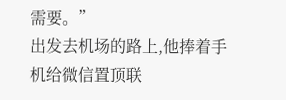需要。”
出发去机场的路上,他捧着手机给微信置顶联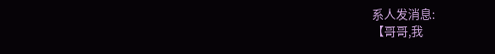系人发消息:
【哥哥,我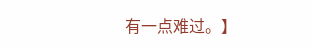有一点难过。】